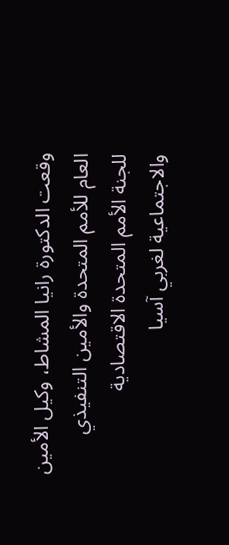وقعت الدكتورة رانيا المشاط، وكيل الأمين العام للأمم المتحدة والأمين التنفيذي للجنة الأمم المتحدة الاقتصادية والاجتماعية لغربي آسيا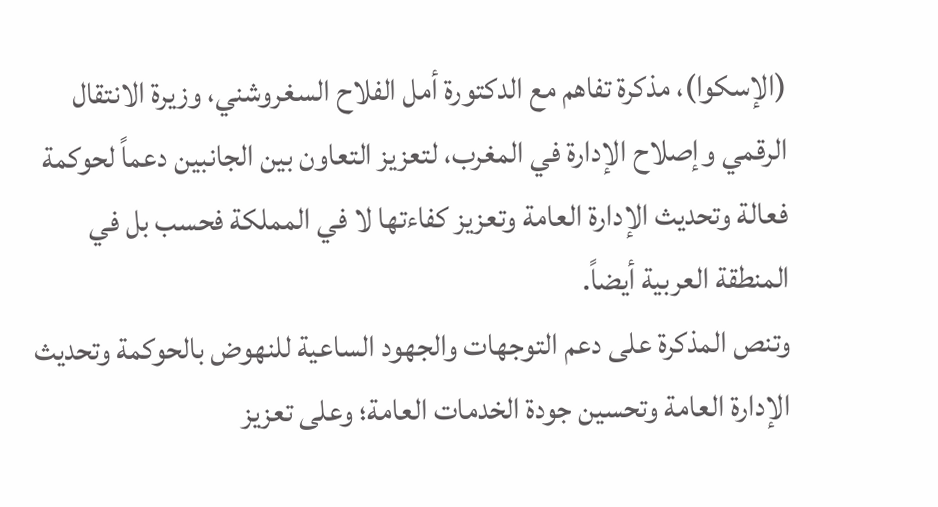(الإسكوا)، مذكرة تفاهم مع الدكتورة أمل الفلاح السغروشني، وزيرة الانتقال الرقمي وإصلاح الإدارة في المغرب، لتعزيز التعاون بين الجانبين دعماً لحوكمة فعالة وتحديث الإدارة العامة وتعزيز كفاءتها لا في المملكة فحسب بل في المنطقة العربية أيضاً.
وتنص المذكرة على دعم التوجهات والجهود الساعية للنهوض بالحوكمة وتحديث الإدارة العامة وتحسين جودة الخدمات العامة؛ وعلى تعزيز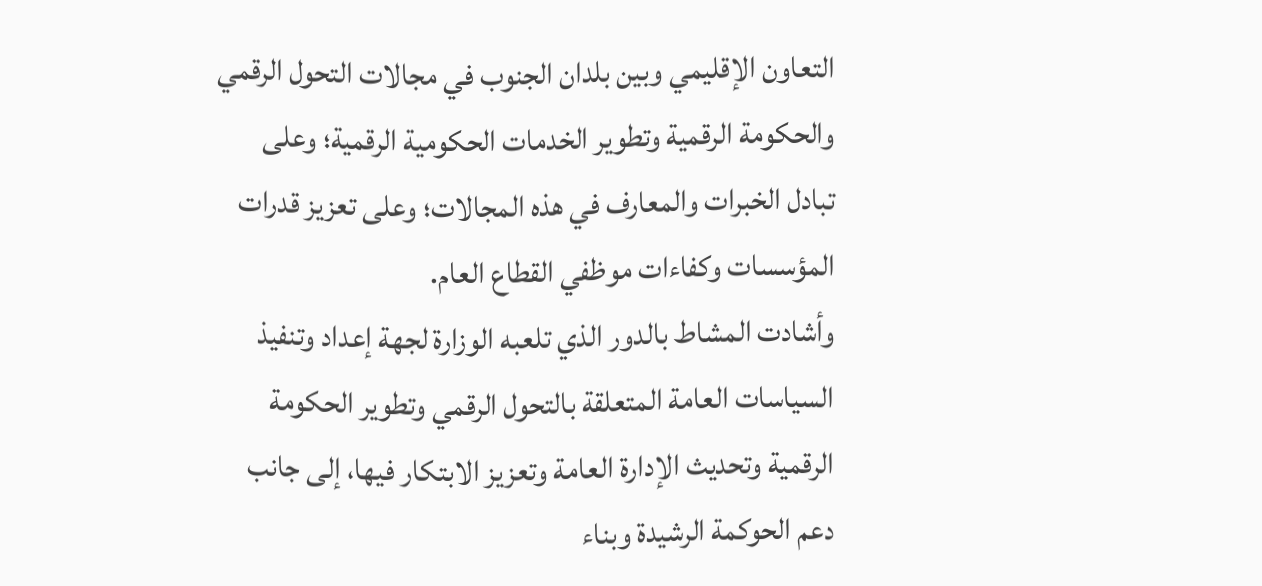التعاون الإقليمي وبين بلدان الجنوب في مجالات التحول الرقمي والحكومة الرقمية وتطوير الخدمات الحكومية الرقمية؛ وعلى تبادل الخبرات والمعارف في هذه المجالات؛ وعلى تعزيز قدرات المؤسسات وكفاءات موظفي القطاع العام.
وأشادت المشاط بالدور الذي تلعبه الوزارة لجهة إعداد وتنفيذ السياسات العامة المتعلقة بالتحول الرقمي وتطوير الحكومة الرقمية وتحديث الإدارة العامة وتعزيز الابتكار فيها، إلى جانب دعم الحوكمة الرشيدة وبناء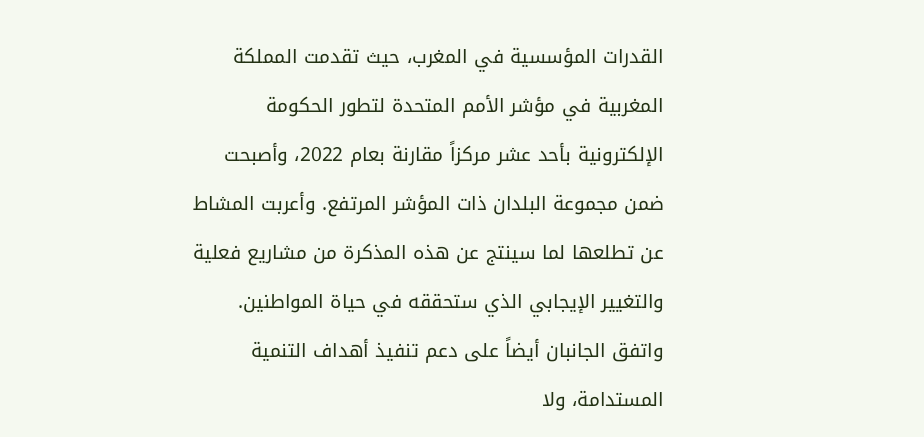القدرات المؤسسية في المغرب، حيث تقدمت المملكة المغربية في مؤشر الأمم المتحدة لتطور الحكومة الإلكترونية بأحد عشر مركزاً مقارنة بعام 2022، وأصبحت ضمن مجموعة البلدان ذات المؤشر المرتفع. وأعربت المشاط عن تطلعها لما سينتج عن هذه المذكرة من مشاريع فعلية والتغيير الإيجابي الذي ستحققه في حياة المواطنين. واتفق الجانبان أيضاً على دعم تنفيذ أهداف التنمية المستدامة، ولا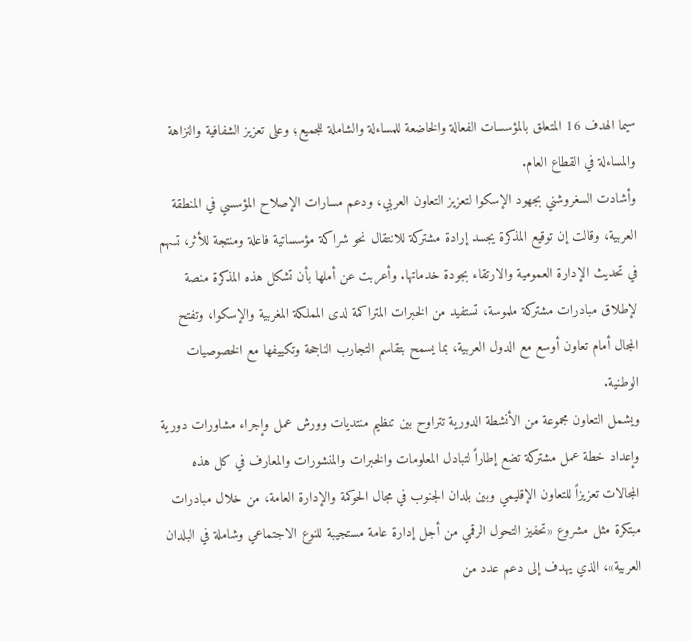سيما الهدف 16 المتعلق بالمؤسسات الفعالة والخاضعة للمساءلة والشاملة للجميع؛ وعلى تعزيز الشفافية والنزاهة والمساءلة في القطاع العام.
وأشادت السغروشني بجهود الإسكوا لتعزيز التعاون العربي، ودعم مسارات الإصلاح المؤسسي في المنطقة العربية، وقالت إن توقيع المذكرة يجسد إرادة مشتركة للانتقال نحو شراكة مؤسساتية فاعلة ومنتجة للأثر، تسهم في تحديث الإدارة العمومية والارتقاء بجودة خدماتها. وأعربت عن أملها بأن تشكل هذه المذكرة منصة لإطلاق مبادرات مشتركة ملموسة، تستفيد من الخبرات المتراكمة لدى المملكة المغربية والإسكوا، وتفتح المجال أمام تعاون أوسع مع الدول العربية، بما يسمح بتقاسم التجارب الناجحة وتكييفها مع الخصوصيات الوطنية.
ويشمل التعاون مجموعة من الأنشطة الدورية تتراوح بين تنظيم منتديات وورش عمل وإجراء مشاورات دورية وإعداد خطة عمل مشتركة تضع إطاراً لتبادل المعلومات والخبرات والمنشورات والمعارف في كل هذه المجالات تعزيزاً للتعاون الإقليمي وبين بلدان الجنوب في مجال الحوكمة والإدارة العامة، من خلال مبادرات مبتكرة مثل مشروع «تحفيز التحول الرقمي من أجل إدارة عامة مستجيبة للنوع الاجتماعي وشاملة في البلدان العربية»، الذي يهدف إلى دعم عدد من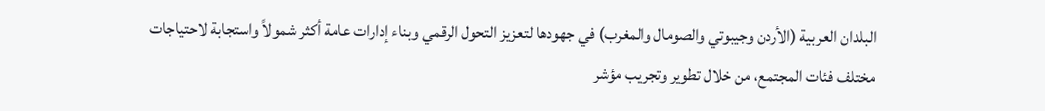البلدان العربية (الأردن وجيبوتي والصومال والمغرب) في جهودها لتعزيز التحول الرقمي وبناء إدارات عامة أكثر شمولاً واستجابة لاحتياجات مختلف فئات المجتمع، من خلال تطوير وتجريب مؤشر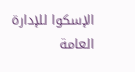الإسكوا للإدارة العامة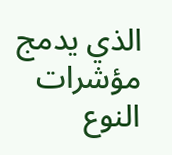الذي يدمج مؤشرات النوع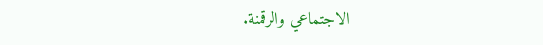الاجتماعي والرقمنة.